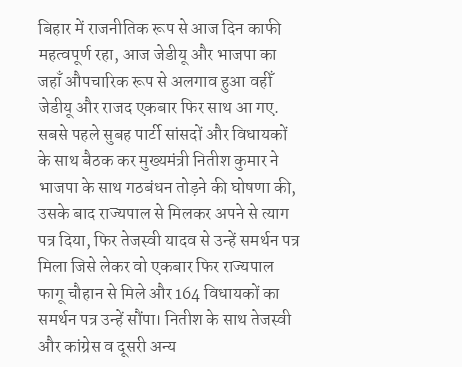बिहार में राजनीतिक रूप से आज दिन काफी महत्वपूर्ण रहा, आज जेडीयू और भाजपा का जहाँ औपचारिक रूप से अलगाव हुआ वहीँ जेडीयू और राजद एकबार फिर साथ आ गए. सबसे पहले सुबह पार्टी सांसदों और विधायकों के साथ बैठक कर मुख्यमंत्री नितीश कुमार ने भाजपा के साथ गठबंधन तोड़ने की घोषणा की, उसके बाद राज्यपाल से मिलकर अपने से त्याग पत्र दिया, फिर तेजस्वी यादव से उन्हें समर्थन पत्र मिला जिसे लेकर वो एकबार फिर राज्यपाल फागू चौहान से मिले और 164 विधायकों का समर्थन पत्र उन्हें सौंपा। नितीश के साथ तेजस्वी और कांग्रेस व दूसरी अन्य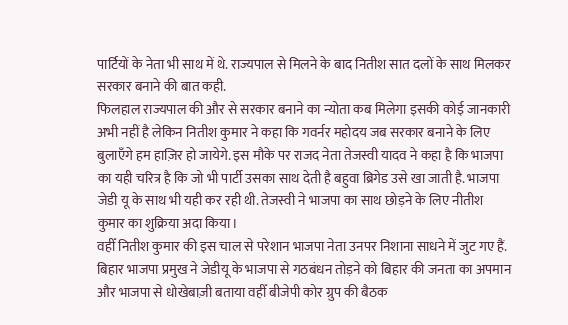पार्टियों के नेता भी साथ में थे. राज्यपाल से मिलने के बाद नितीश सात दलों के साथ मिलकर सरकार बनाने की बात कही.
फिलहाल राज्यपाल की और से सरकार बनाने का न्योता कब मिलेगा इसकी कोई जानकारी अभी नहीं है लेकिन नितीश कुमार ने कहा कि गवर्नर महोदय जब सरकार बनाने के लिए बुलाएँगे हम हाज़िर हो जायेगे. इस मौके पर राजद नेता तेजस्वी यादव ने कहा है कि भाजपा का यही चरित्र है कि जो भी पार्टी उसका साथ देती है बहुवा ब्रिगेड उसे खा जाती है. भाजपा जेडी यू के साथ भी यही कर रही थी. तेजस्वी ने भाजपा का साथ छोड़ने के लिए नीतीश कुमार का शुक्रिया अदा किया।
वहीँ नितीश कुमार की इस चाल से परेशान भाजपा नेता उनपर निशाना साधने में जुट गए हैं. बिहार भाजपा प्रमुख ने जेडीयू के भाजपा से गठबंधन तोड़ने को बिहार की जनता का अपमान और भाजपा से धोखेबाज़ी बताया वहीँ बीजेपी कोर ग्रुप की बैठक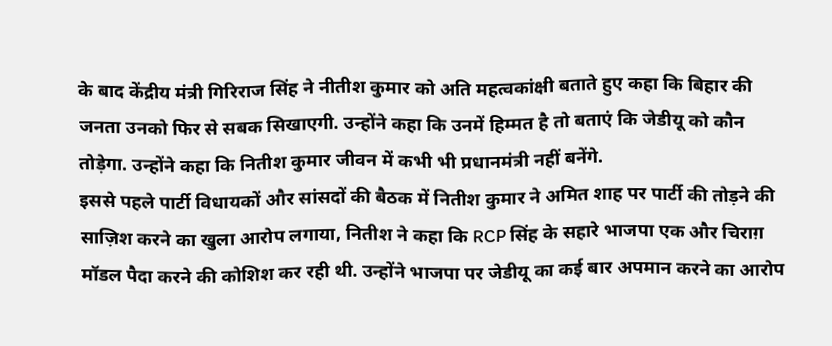के बाद केंद्रीय मंत्री गिरिराज सिंह ने नीतीश कुमार को अति महत्वकांक्षी बताते हुए कहा कि बिहार की जनता उनको फिर से सबक सिखाएगी. उन्होंने कहा कि उनमें हिम्मत है तो बताएं कि जेडीयू को कौन तोड़ेगा. उन्होंने कहा कि नितीश कुमार जीवन में कभी भी प्रधानमंत्री नहीं बनेंगे.
इससे पहले पार्टी विधायकों और सांसदों की बैठक में नितीश कुमार ने अमित शाह पर पार्टी की तोड़ने की साज़िश करने का खुला आरोप लगाया, नितीश ने कहा कि RCP सिंह के सहारे भाजपा एक और चिराग़ मॉडल पैदा करने की कोशिश कर रही थी. उन्होंने भाजपा पर जेडीयू का कई बार अपमान करने का आरोप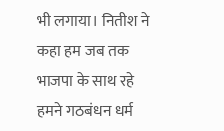भी लगाया। नितीश ने कहा हम जब तक भाजपा के साथ रहे हमने गठबंधन धर्म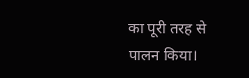का पूरी तरह से पालन किया।